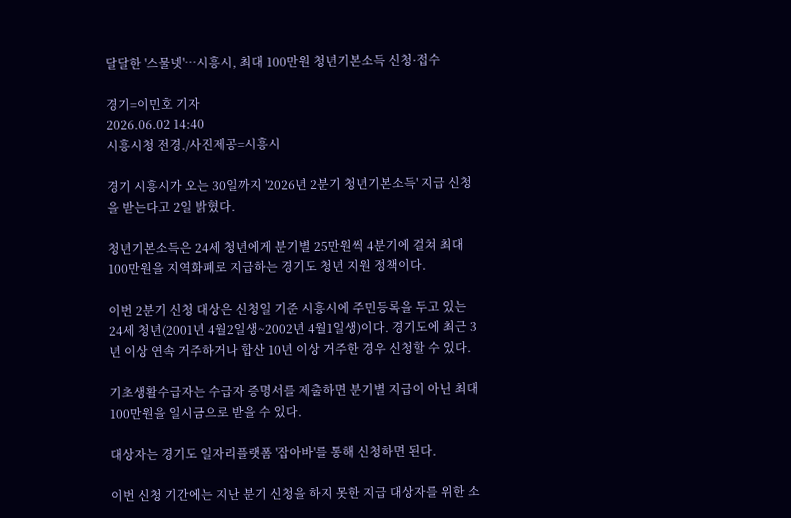달달한 '스물넷'…시흥시, 최대 100만원 청년기본소득 신청·접수

경기=이민호 기자
2026.06.02 14:40
시흥시청 전경./사진제공=시흥시

경기 시흥시가 오는 30일까지 '2026년 2분기 청년기본소득' 지급 신청을 받는다고 2일 밝혔다.

청년기본소득은 24세 청년에게 분기별 25만원씩 4분기에 걸쳐 최대 100만원을 지역화폐로 지급하는 경기도 청년 지원 정책이다.

이번 2분기 신청 대상은 신청일 기준 시흥시에 주민등록을 두고 있는 24세 청년(2001년 4월2일생~2002년 4월1일생)이다. 경기도에 최근 3년 이상 연속 거주하거나 합산 10년 이상 거주한 경우 신청할 수 있다.

기초생활수급자는 수급자 증명서를 제출하면 분기별 지급이 아닌 최대 100만원을 일시금으로 받을 수 있다.

대상자는 경기도 일자리플랫폼 '잡아바'를 통해 신청하면 된다.

이번 신청 기간에는 지난 분기 신청을 하지 못한 지급 대상자를 위한 소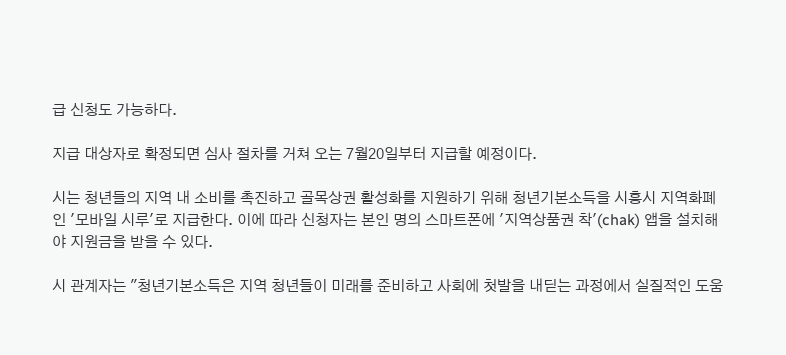급 신청도 가능하다.

지급 대상자로 확정되면 심사 절차를 거쳐 오는 7월20일부터 지급할 예정이다.

시는 청년들의 지역 내 소비를 촉진하고 골목상권 활성화를 지원하기 위해 청년기본소득을 시흥시 지역화폐인 '모바일 시루'로 지급한다. 이에 따라 신청자는 본인 명의 스마트폰에 '지역상품권 착'(chak) 앱을 설치해야 지원금을 받을 수 있다.

시 관계자는 "청년기본소득은 지역 청년들이 미래를 준비하고 사회에 첫발을 내딛는 과정에서 실질적인 도움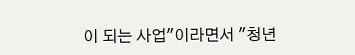이 되는 사업"이라면서 "청년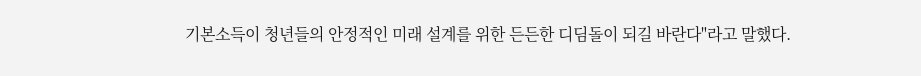기본소득이 청년들의 안정적인 미래 설계를 위한 든든한 디딤돌이 되길 바란다"라고 말했다.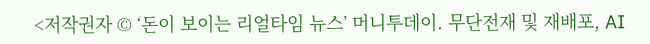<저작권자 © ‘돈이 보이는 리얼타임 뉴스’ 머니투데이. 무단전재 및 재배포, AI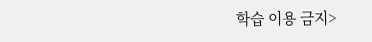학습 이용 금지>